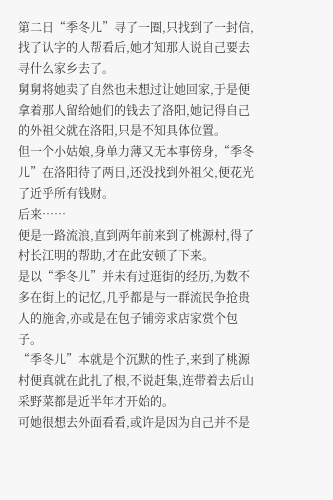第二日“季冬儿”寻了一圈,只找到了一封信,找了认字的人帮看后,她才知那人说自己要去寻什么家乡去了。
舅舅将她卖了自然也未想过让她回家,于是便拿着那人留给她们的钱去了洛阳,她记得自己的外祖父就在洛阳,只是不知具体位置。
但一个小姑娘,身单力薄又无本事傍身,“季冬儿”在洛阳待了两日,还没找到外祖父,便花光了近乎所有钱财。
后来……
便是一路流浪,直到两年前来到了桃源村,得了村长江明的帮助,才在此安顿了下来。
是以“季冬儿”并未有过逛街的经历,为数不多在街上的记忆,几乎都是与一群流民争抢贵人的施舍,亦或是在包子铺旁求店家赏个包子。
“季冬儿”本就是个沉默的性子,来到了桃源村便真就在此扎了根,不说赶集,连带着去后山采野菜都是近半年才开始的。
可她很想去外面看看,或许是因为自己并不是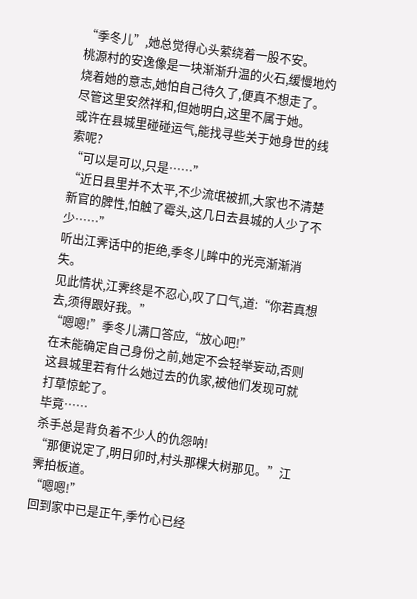“季冬儿”,她总觉得心头萦绕着一股不安。
桃源村的安逸像是一块渐渐升温的火石,缓慢地灼烧着她的意志,她怕自己待久了,便真不想走了。
尽管这里安然祥和,但她明白,这里不属于她。
或许在县城里碰碰运气,能找寻些关于她身世的线索呢?
“可以是可以,只是……”
“近日县里并不太平,不少流氓被抓,大家也不清楚新官的脾性,怕触了霉头,这几日去县城的人少了不少……”
听出江霁话中的拒绝,季冬儿眸中的光亮渐渐消失。
见此情状,江霁终是不忍心,叹了口气,道:“你若真想去,须得跟好我。”
“嗯嗯!”季冬儿满口答应,“放心吧!”
在未能确定自己身份之前,她定不会轻举妄动,否则这县城里若有什么她过去的仇家,被他们发现可就打草惊蛇了。
毕竟……
杀手总是背负着不少人的仇怨呐!
“那便说定了,明日卯时,村头那棵大树那见。”江霁拍板道。
“嗯嗯!”
回到家中已是正午,季竹心已经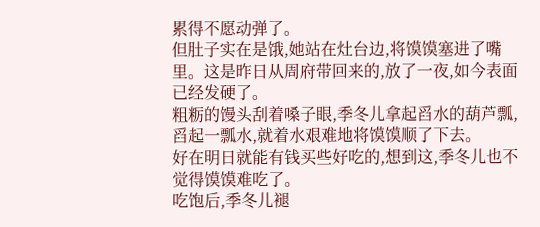累得不愿动弹了。
但肚子实在是饿,她站在灶台边,将馍馍塞进了嘴里。这是昨日从周府带回来的,放了一夜,如今表面已经发硬了。
粗粝的馒头刮着嗓子眼,季冬儿拿起舀水的葫芦瓢,舀起一瓢水,就着水艰难地将馍馍顺了下去。
好在明日就能有钱买些好吃的,想到这,季冬儿也不觉得馍馍难吃了。
吃饱后,季冬儿褪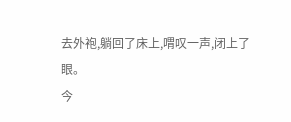去外袍,躺回了床上,喟叹一声,闭上了眼。
今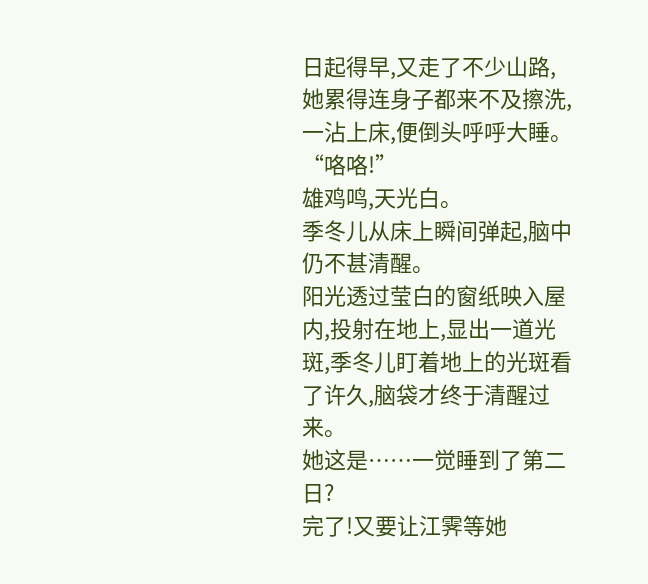日起得早,又走了不少山路,她累得连身子都来不及擦洗,一沾上床,便倒头呼呼大睡。
“咯咯!”
雄鸡鸣,天光白。
季冬儿从床上瞬间弹起,脑中仍不甚清醒。
阳光透过莹白的窗纸映入屋内,投射在地上,显出一道光斑,季冬儿盯着地上的光斑看了许久,脑袋才终于清醒过来。
她这是……一觉睡到了第二日?
完了!又要让江霁等她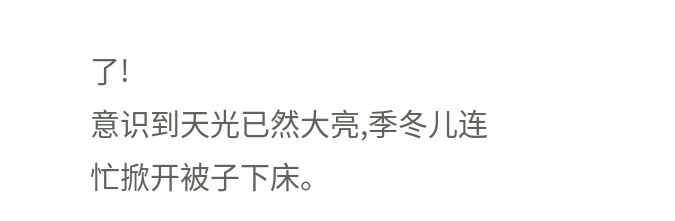了!
意识到天光已然大亮,季冬儿连忙掀开被子下床。